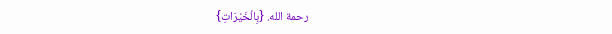رحمة الله. {بِالْخَيْرَاتِ}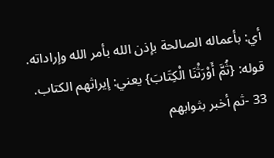أي: بأعماله الصالحة بإذن الله بأمر الله وإراداته. قوله: {ثُمَّ أَوْرَثْنَا الْكِتَابَ} يعني: إيراثهم الكتاب.
33 -ثم أخبر بثوابهم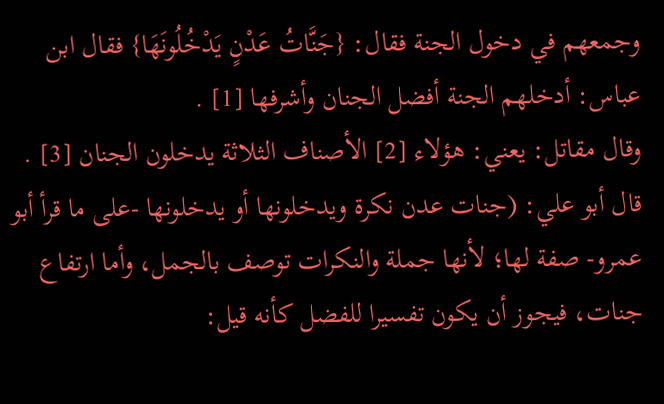وجمعهم في دخول الجنة فقال: {جَنَّاتُ عَدْنٍ يَدْخُلُونَهَا} فقال ابن عباس: أدخلهم الجنة أفضل الجنان وأشرفها [1] .
وقال مقاتل: يعني: هؤلاء [2] الأصناف الثلاثة يدخلون الجنان [3] .
قال أبو علي: (جنات عدن نكرة ويدخلونها أو يدخلونها -على ما قرأ أبو عمرو- صفة لها؛ لأنها جملة والنكرات توصف بالجمل، وأما ارتفاع جنات، فيجوز أن يكون تفسيرا للفضل كأنه قيل: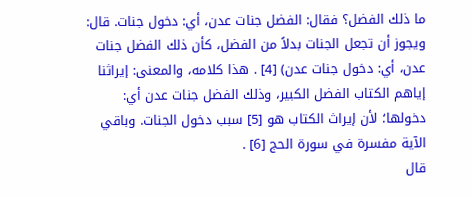ما ذلك الفضل؟ فقال: الفضل جنات عدن، أي: دخول جنات. قال: ويجوز أن تجعل الجنات بدلاً من الفضل، كأن ذلك الفضل جنات عدن، أي: دخول جنات عدن) [4] . هذا كلامه، والمعنى: إيراثنا إياهم الكتاب الفضل الكبير، وذلك الفضل جنات عدن أي: دخولها؛ لأن إيراث الكتاب هو [5] سبب دخول الجنات. وباقي الآية مفسرة في سورة الحج [6] .
قال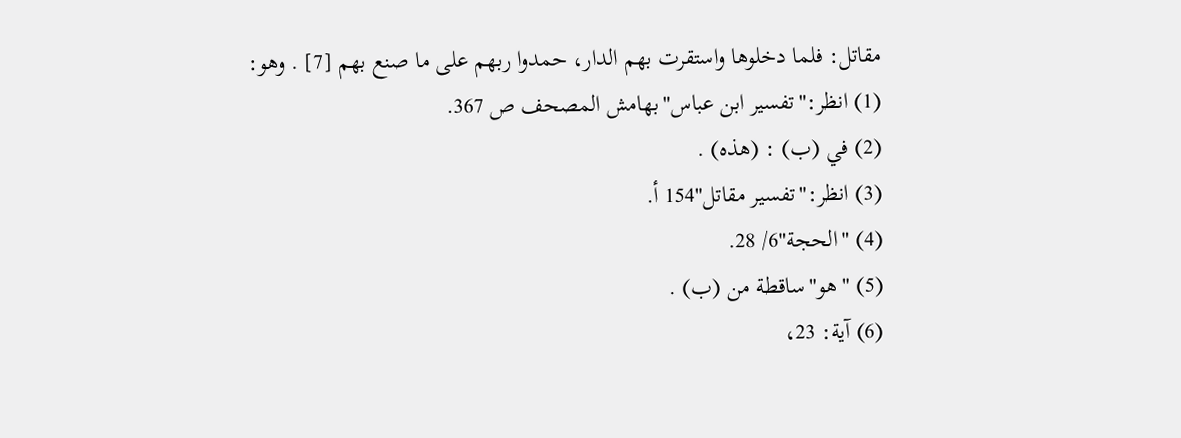مقاتل: فلما دخلوها واستقرت بهم الدار، حمدوا ربهم على ما صنع بهم [7] . وهو:
(1) انظر:"تفسير ابن عباس"بهامش المصحف ص 367.
(2) في (ب) : (هذه) .
(3) انظر:"تفسير مقاتل"154 أ.
(4) "الحجة"6/ 28.
(5) "هو"ساقطة من (ب) .
(6) آية: 23،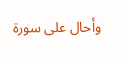وأحال على سورة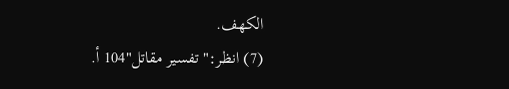الكهف.
(7) انظر:"تفسير مقاتل"104 أ.